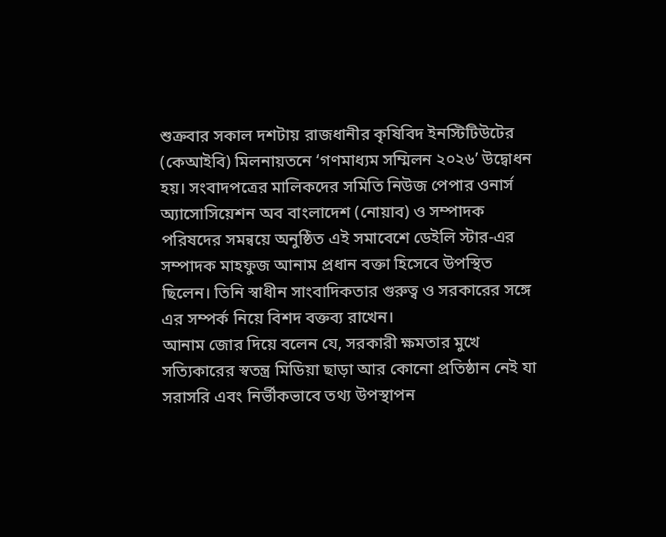শুক্রবার সকাল দশটায় রাজধানীর কৃষিবিদ ইনস্টিটিউটের (কেআইবি) মিলনায়তনে ‘গণমাধ্যম সম্মিলন ২০২৬’ উদ্বোধন হয়। সংবাদপত্রের মালিকদের সমিতি নিউজ পেপার ওনার্স অ্যাসোসিয়েশন অব বাংলাদেশ (নোয়াব) ও সম্পাদক পরিষদের সমন্বয়ে অনুষ্ঠিত এই সমাবেশে ডেইলি স্টার-এর সম্পাদক মাহফুজ আনাম প্রধান বক্তা হিসেবে উপস্থিত ছিলেন। তিনি স্বাধীন সাংবাদিকতার গুরুত্ব ও সরকারের সঙ্গে এর সম্পর্ক নিয়ে বিশদ বক্তব্য রাখেন।
আনাম জোর দিয়ে বলেন যে, সরকারী ক্ষমতার মুখে সত্যিকারের স্বতন্ত্র মিডিয়া ছাড়া আর কোনো প্রতিষ্ঠান নেই যা সরাসরি এবং নির্ভীকভাবে তথ্য উপস্থাপন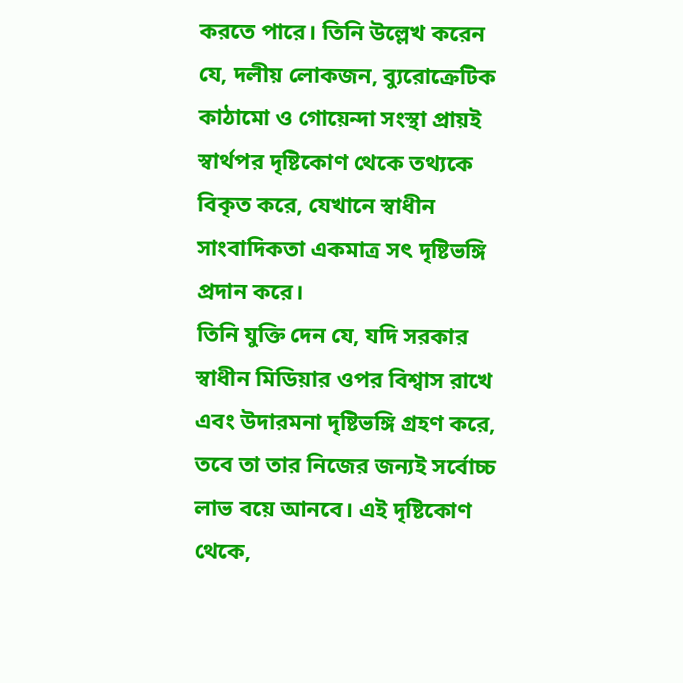করতে পারে। তিনি উল্লেখ করেন যে, দলীয় লোকজন, ব্যুরোক্রেটিক কাঠামো ও গোয়েন্দা সংস্থা প্রায়ই স্বার্থপর দৃষ্টিকোণ থেকে তথ্যকে বিকৃত করে, যেখানে স্বাধীন সাংবাদিকতা একমাত্র সৎ দৃষ্টিভঙ্গি প্রদান করে।
তিনি যুক্তি দেন যে, যদি সরকার স্বাধীন মিডিয়ার ওপর বিশ্বাস রাখে এবং উদারমনা দৃষ্টিভঙ্গি গ্রহণ করে, তবে তা তার নিজের জন্যই সর্বোচ্চ লাভ বয়ে আনবে। এই দৃষ্টিকোণ থেকে,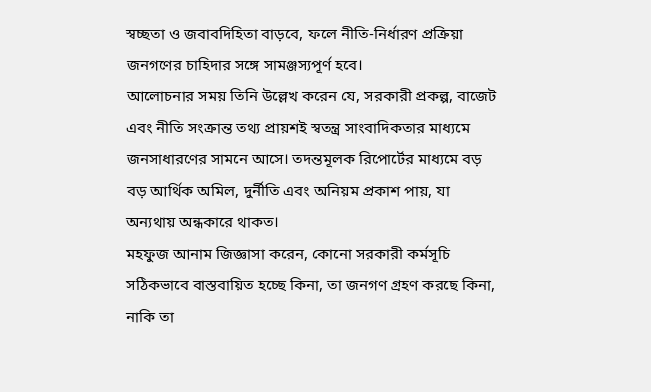স্বচ্ছতা ও জবাবদিহিতা বাড়বে, ফলে নীতি-নির্ধারণ প্রক্রিয়া জনগণের চাহিদার সঙ্গে সামঞ্জস্যপূর্ণ হবে।
আলোচনার সময় তিনি উল্লেখ করেন যে, সরকারী প্রকল্প, বাজেট এবং নীতি সংক্রান্ত তথ্য প্রায়শই স্বতন্ত্র সাংবাদিকতার মাধ্যমে জনসাধারণের সামনে আসে। তদন্তমূলক রিপোর্টের মাধ্যমে বড় বড় আর্থিক অমিল, দুর্নীতি এবং অনিয়ম প্রকাশ পায়, যা অন্যথায় অন্ধকারে থাকত।
মহফুজ আনাম জিজ্ঞাসা করেন, কোনো সরকারী কর্মসূচি সঠিকভাবে বাস্তবায়িত হচ্ছে কিনা, তা জনগণ গ্রহণ করছে কিনা, নাকি তা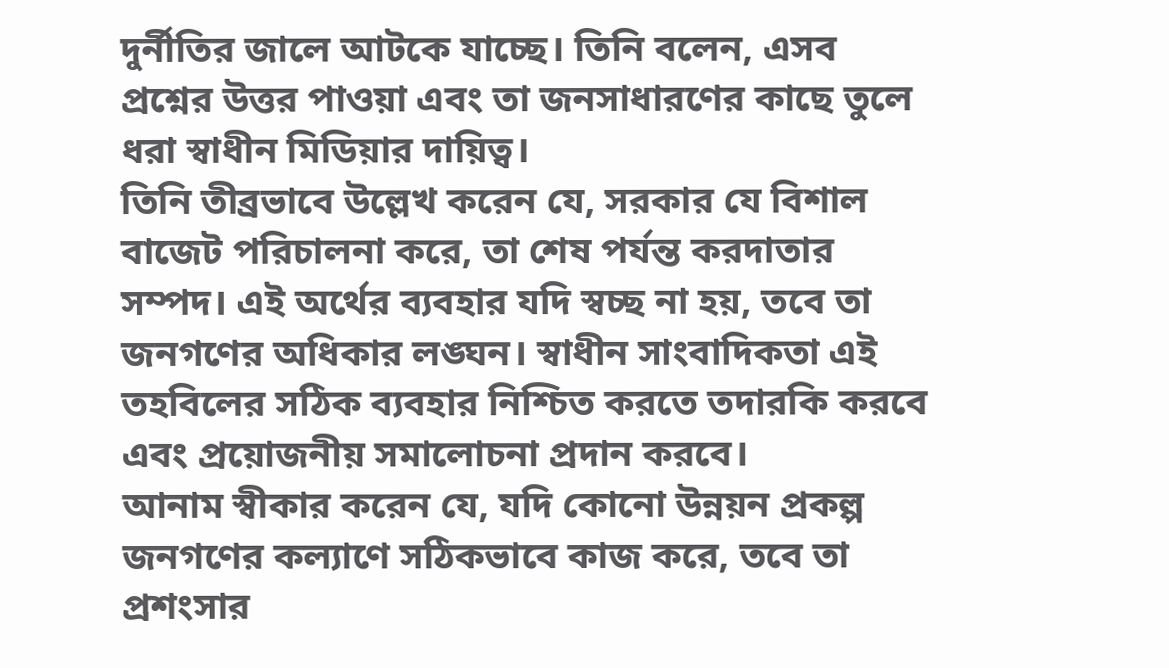দুর্নীতির জালে আটকে যাচ্ছে। তিনি বলেন, এসব প্রশ্নের উত্তর পাওয়া এবং তা জনসাধারণের কাছে তুলে ধরা স্বাধীন মিডিয়ার দায়িত্ব।
তিনি তীব্রভাবে উল্লেখ করেন যে, সরকার যে বিশাল বাজেট পরিচালনা করে, তা শেষ পর্যন্ত করদাতার সম্পদ। এই অর্থের ব্যবহার যদি স্বচ্ছ না হয়, তবে তা জনগণের অধিকার লঙ্ঘন। স্বাধীন সাংবাদিকতা এই তহবিলের সঠিক ব্যবহার নিশ্চিত করতে তদারকি করবে এবং প্রয়োজনীয় সমালোচনা প্রদান করবে।
আনাম স্বীকার করেন যে, যদি কোনো উন্নয়ন প্রকল্প জনগণের কল্যাণে সঠিকভাবে কাজ করে, তবে তা প্রশংসার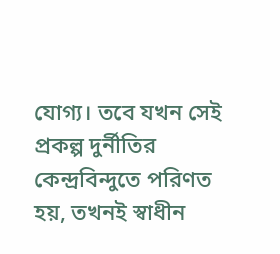যোগ্য। তবে যখন সেই প্রকল্প দুর্নীতির কেন্দ্রবিন্দুতে পরিণত হয়, তখনই স্বাধীন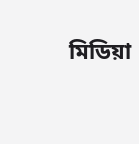মিডিয়া